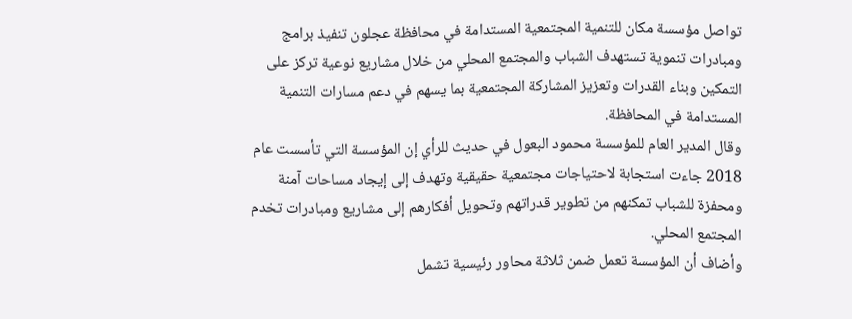تواصل مؤسسة مكان للتنمية المجتمعية المستدامة في محافظة عجلون تنفيذ برامج ومبادرات تنموية تستهدف الشباب والمجتمع المحلي من خلال مشاريع نوعية تركز على التمكين وبناء القدرات وتعزيز المشاركة المجتمعية بما يسهم في دعم مسارات التنمية المستدامة في المحافظة.
وقال المدير العام للمؤسسة محمود البعول في حديث للرأي إن المؤسسة التي تأسست عام 2018 جاءت استجابة لاحتياجات مجتمعية حقيقية وتهدف إلى إيجاد مساحات آمنة ومحفزة للشباب تمكنهم من تطوير قدراتهم وتحويل أفكارهم إلى مشاريع ومبادرات تخدم المجتمع المحلي.
وأضاف أن المؤسسة تعمل ضمن ثلاثة محاور رئيسية تشمل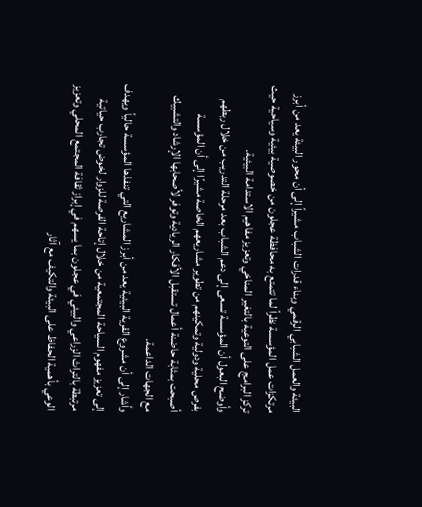البيئة والعمل الشبابي الرقمي وبناء قدرات الشباب مشيراً إلى أن محور البيئة يعد من أبرز مرتكزات عمل المؤسسة نظراً لما تتمتع به محافظة عجلون من خصوصية بيئية وسياحية حيث تركز البرامج على التوعية بالتغير المناخي وتعزيز مفاهيم الاستدامة البيئية.
وأوضح البعول أن المؤسسة تسعى إلى دعم الشباب بعد مرحلة التدريب من خلال ربطهم بفرص محلية ودولية وتمكينهم من تطوير مشاريعهم الخاصة مشيرًا إلى أن المؤسسة أصبحت بمثابة حاضنة أعمال تستقبل الأفكار الريادية وتوفر لأصحابها الإرشاد والتشبيك مع الجهات الداعمة.
وأشار إلى أن مشروع القرية البيئية يعد من أبرز المشاريع التي تنفذها المؤسسة حالياً ويهدف إلى تعزيز مفهوم السياحة المجتمعية من خلال إتاحة الفرصة للزوار لخوض تجارب حياتية مرتبطة بالتراث الزراعي والبيئي في عجلون بما يسهم في إبراز ثقافة المجتمع المحلي وتعزيز الوعي بأهمية الحفاظ على البيئة والتكيف مع آثار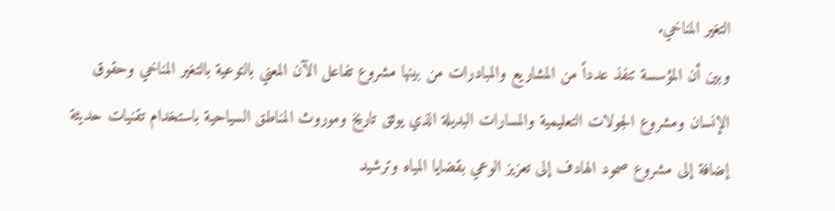التغير المناخي.
وبين أن المؤسسة تنفذ عدداً من المشاريع والمبادرات من بينها مشروع تفاعل الآن المعني بالتوعية بالتغير المناخي وحقوق الإنسان ومشروع الجولات التعليمية والمسارات البديلة الذي يوثق تاريخ وموروث المناطق السياحية باستخدام تقنيات حديثة إضافة إلى مشروع صمود الهادف إلى تعزيز الوعي بقضايا المياه وترشيد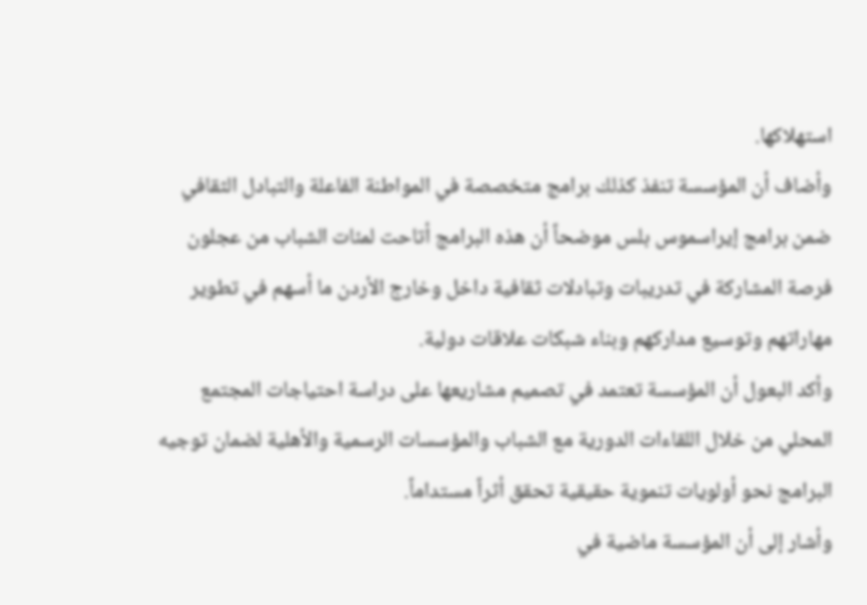استهلاكها.
وأضاف أن المؤسسة تنفذ كذلك برامج متخصصة في المواطنة الفاعلة والتبادل الثقافي ضمن برامج إيراسموس بلس موضحاً أن هذه البرامج أتاحت لمئات الشباب من عجلون فرصة المشاركة في تدريبات وتبادلات ثقافية داخل وخارج الأردن ما أسهم في تطوير مهاراتهم وتوسيع مداركهم وبناء شبكات علاقات دولية.
وأكد البعول أن المؤسسة تعتمد في تصميم مشاريعها على دراسة احتياجات المجتمع المحلي من خلال اللقاءات الدورية مع الشباب والمؤسسات الرسمية والأهلية لضمان توجيه البرامج نحو أولويات تنموية حقيقية تحقق أثراً مستداماً.
وأشار إلى أن المؤسسة ماضية في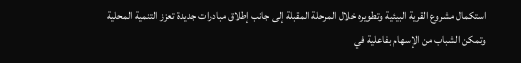استكمال مشروع القرية البيئية وتطويره خلال المرحلة المقبلة إلى جانب إطلاق مبادرات جديدة تعزز التنمية المحلية وتمكن الشباب من الإسهام بفاعلية في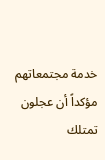خدمة مجتمعاتهم مؤكداً أن عجلون تمتلك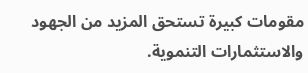مقومات كبيرة تستحق المزيد من الجهود والاستثمارات التنموية.